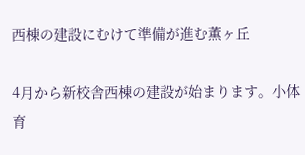西棟の建設にむけて準備が進む薫ヶ丘

4月から新校舎西棟の建設が始まります。小体育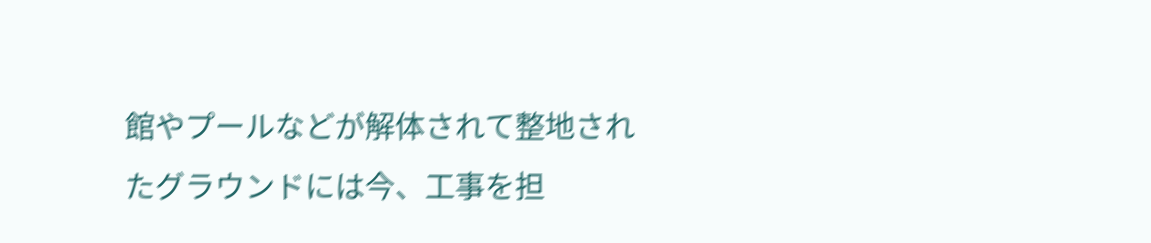館やプールなどが解体されて整地されたグラウンドには今、工事を担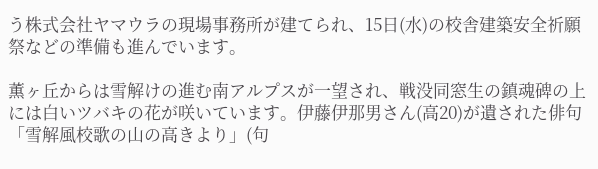う株式会社ヤマウラの現場事務所が建てられ、15日(水)の校舎建築安全祈願祭などの準備も進んでいます。

薫ヶ丘からは雪解けの進む南アルプスが一望され、戦没同窓生の鎮魂碑の上には白いツバキの花が咲いています。伊藤伊那男さん(高20)が遺された俳句「雪解風校歌の山の高きより」(句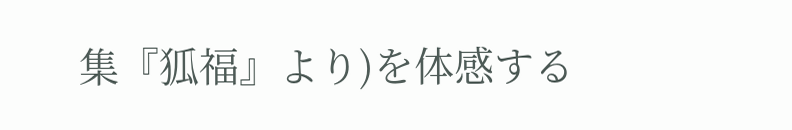集『狐福』より)を体感する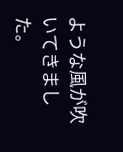ような風が吹いてきました。